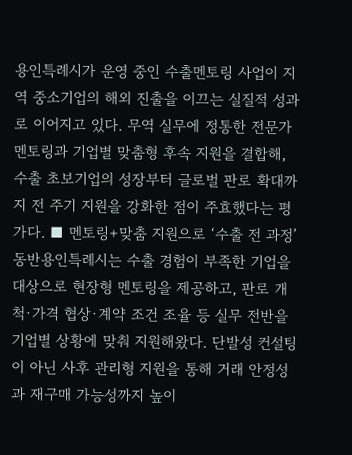용인특례시가 운영 중인 수출멘토링 사업이 지역 중소기업의 해외 진출을 이끄는 실질적 성과로 이어지고 있다. 무역 실무에 정통한 전문가 멘토링과 기업별 맞춤형 후속 지원을 결합해, 수출 초보기업의 성장부터 글로벌 판로 확대까지 전 주기 지원을 강화한 점이 주효했다는 평가다. ■ 멘토링+맞춤 지원으로 ‘수출 전 과정’ 동반용인특례시는 수출 경험이 부족한 기업을 대상으로 현장형 멘토링을 제공하고, 판로 개척·가격 협상·계약 조건 조율 등 실무 전반을 기업별 상황에 맞춰 지원해왔다. 단발성 컨설팅이 아닌 사후 관리형 지원을 통해 거래 안정성과 재구매 가능성까지 높이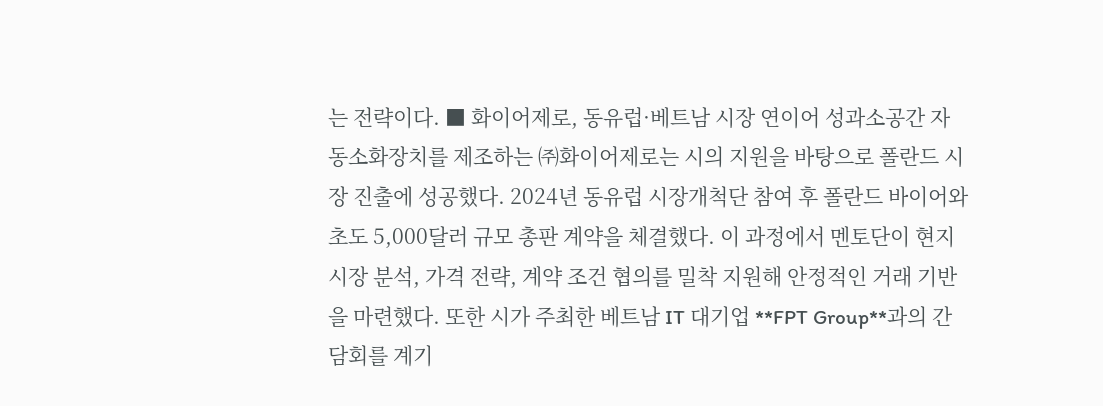는 전략이다. ■ 화이어제로, 동유럽·베트남 시장 연이어 성과소공간 자동소화장치를 제조하는 ㈜화이어제로는 시의 지원을 바탕으로 폴란드 시장 진출에 성공했다. 2024년 동유럽 시장개척단 참여 후 폴란드 바이어와 초도 5,000달러 규모 총판 계약을 체결했다. 이 과정에서 멘토단이 현지 시장 분석, 가격 전략, 계약 조건 협의를 밀착 지원해 안정적인 거래 기반을 마련했다. 또한 시가 주최한 베트남 IT 대기업 **FPT Group**과의 간담회를 계기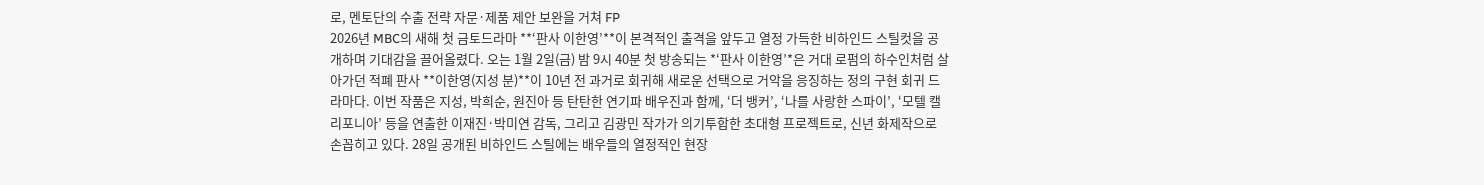로, 멘토단의 수출 전략 자문·제품 제안 보완을 거쳐 FP
2026년 MBC의 새해 첫 금토드라마 **‘판사 이한영’**이 본격적인 출격을 앞두고 열정 가득한 비하인드 스틸컷을 공개하며 기대감을 끌어올렸다. 오는 1월 2일(금) 밤 9시 40분 첫 방송되는 *‘판사 이한영’*은 거대 로펌의 하수인처럼 살아가던 적폐 판사 **이한영(지성 분)**이 10년 전 과거로 회귀해 새로운 선택으로 거악을 응징하는 정의 구현 회귀 드라마다. 이번 작품은 지성, 박희순, 원진아 등 탄탄한 연기파 배우진과 함께, ‘더 뱅커’, ‘나를 사랑한 스파이’, ‘모텔 캘리포니아’ 등을 연출한 이재진·박미연 감독, 그리고 김광민 작가가 의기투합한 초대형 프로젝트로, 신년 화제작으로 손꼽히고 있다. 28일 공개된 비하인드 스틸에는 배우들의 열정적인 현장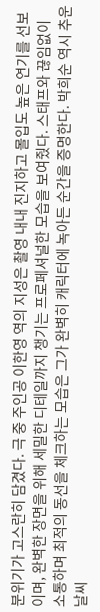분위기가 고스란히 담겼다. 극 중 주인공 이한영 역의 지성은 촬영 내내 진지하고 몰입도 높은 연기를 선보이며, 완벽한 장면을 위해 세밀한 디테일까지 챙기는 프로페셔널한 모습을 보여줬다. 스태프와 끊임없이 소통하며 최적의 동선을 체크하는 모습은 그가 완벽히 캐릭터에 녹아든 순간을 증명한다. 박희순 역시 추운 날씨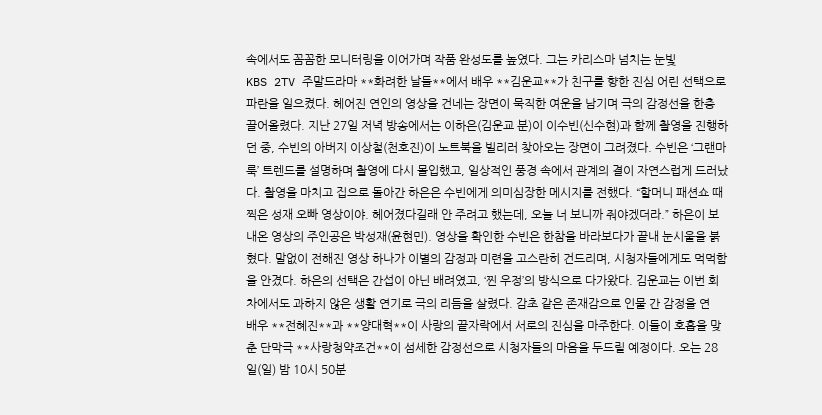속에서도 꼼꼼한 모니터링을 이어가며 작품 완성도를 높였다. 그는 카리스마 넘치는 눈빛
KBS 2TV 주말드라마 **화려한 날들**에서 배우 **김운교**가 친구를 향한 진심 어린 선택으로 파란을 일으켰다. 헤어진 연인의 영상을 건네는 장면이 묵직한 여운을 남기며 극의 감정선을 한층 끌어올렸다. 지난 27일 저녁 방송에서는 이하은(김운교 분)이 이수빈(신수현)과 함께 촬영을 진행하던 중, 수빈의 아버지 이상철(천호진)이 노트북을 빌리러 찾아오는 장면이 그려졌다. 수빈은 ‘그랜마 룩’ 트렌드를 설명하며 촬영에 다시 몰입했고, 일상적인 풍경 속에서 관계의 결이 자연스럽게 드러났다. 촬영을 마치고 집으로 돌아간 하은은 수빈에게 의미심장한 메시지를 전했다. “할머니 패션쇼 때 찍은 성재 오빠 영상이야. 헤어졌다길래 안 주려고 했는데, 오늘 너 보니까 줘야겠더라.” 하은이 보내온 영상의 주인공은 박성재(윤현민). 영상을 확인한 수빈은 한참을 바라보다가 끝내 눈시울을 붉혔다. 말없이 전해진 영상 하나가 이별의 감정과 미련을 고스란히 건드리며, 시청자들에게도 먹먹함을 안겼다. 하은의 선택은 간섭이 아닌 배려였고, ‘찐 우정’의 방식으로 다가왔다. 김운교는 이번 회차에서도 과하지 않은 생활 연기로 극의 리듬을 살렸다. 감초 같은 존재감으로 인물 간 감정을 연
배우 **전혜진**과 **양대혁**이 사랑의 끝자락에서 서로의 진심을 마주한다. 이들이 호흡을 맞춘 단막극 **사랑청약조건**이 섬세한 감정선으로 시청자들의 마음을 두드릴 예정이다. 오는 28일(일) 밤 10시 50분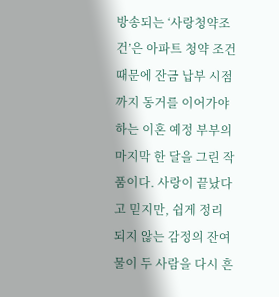방송되는 ‘사랑청약조건’은 아파트 청약 조건 때문에 잔금 납부 시점까지 동거를 이어가야 하는 이혼 예정 부부의 마지막 한 달을 그린 작품이다. 사랑이 끝났다고 믿지만, 쉽게 정리되지 않는 감정의 잔여물이 두 사람을 다시 흔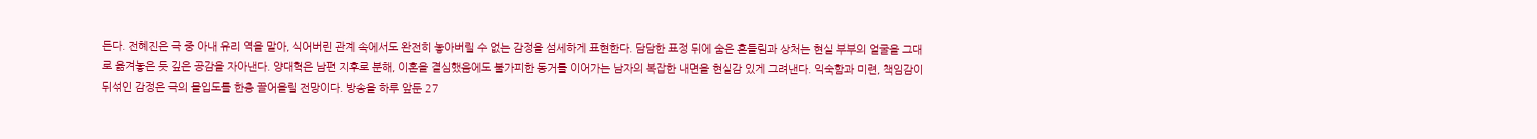든다. 전혜진은 극 중 아내 유리 역을 맡아, 식어버린 관계 속에서도 완전히 놓아버릴 수 없는 감정을 섬세하게 표현한다. 담담한 표정 뒤에 숨은 흔들림과 상처는 현실 부부의 얼굴을 그대로 옮겨놓은 듯 깊은 공감을 자아낸다. 양대혁은 남편 지후로 분해, 이혼을 결심했음에도 불가피한 동거를 이어가는 남자의 복잡한 내면을 현실감 있게 그려낸다. 익숙함과 미련, 책임감이 뒤섞인 감정은 극의 몰입도를 한층 끌어올릴 전망이다. 방송을 하루 앞둔 27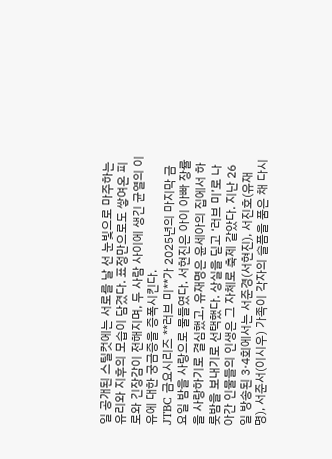일 공개된 스틸컷에는 서로를 날 선 눈빛으로 마주하는 유리와 지후의 모습이 담겼다. 표정만으로도 쌓여온 피로와 긴장감이 전해지며, 두 사람 사이에 생긴 균열의 이유에 대한 궁금증을 증폭시킨다.
JTBC 금요시리즈 **러브 미**가 2025년의 마지막 금요일 밤을 사랑으로 물들였다. 서현진은 아이 아빠 장률을 사랑하기로 결심했고, 유재명은 윤세아의 집에서 하룻밤을 보내기로 선택했다. 상실을 딛고 ‘러브 미’로 나아간 인물들의 인생은 그 자체로 축제 같았다. 지난 26일 방송된 3·4회에서는 서준경(서현진), 서진호(유재명), 서준서(이시우) 가족이 각자의 슬픔을 품은 채 다시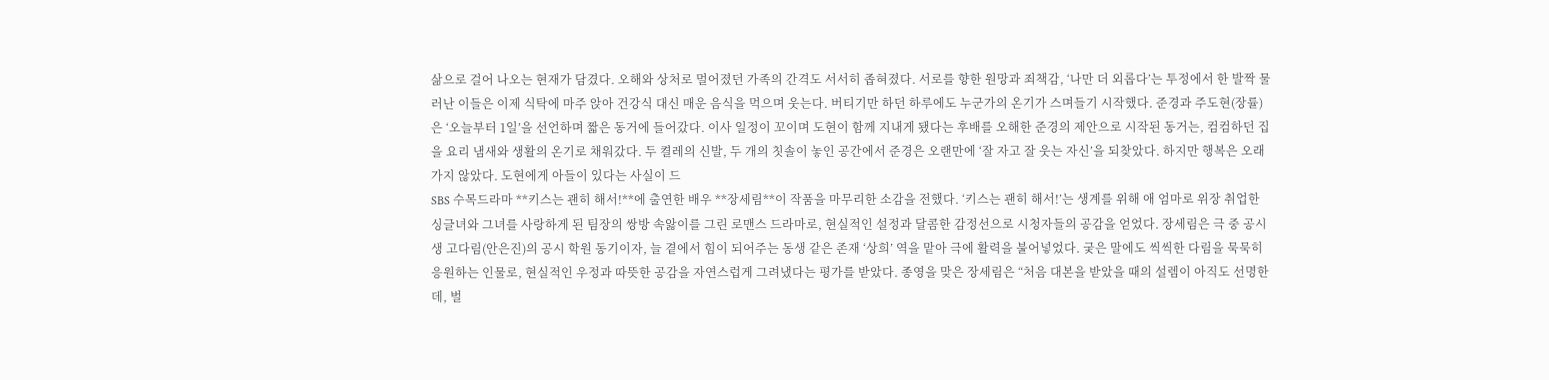삶으로 걸어 나오는 현재가 담겼다. 오해와 상처로 멀어졌던 가족의 간격도 서서히 좁혀졌다. 서로를 향한 원망과 죄책감, ‘나만 더 외롭다’는 투정에서 한 발짝 물러난 이들은 이제 식탁에 마주 앉아 건강식 대신 매운 음식을 먹으며 웃는다. 버티기만 하던 하루에도 누군가의 온기가 스며들기 시작했다. 준경과 주도현(장률)은 ‘오늘부터 1일’을 선언하며 짧은 동거에 들어갔다. 이사 일정이 꼬이며 도현이 함께 지내게 됐다는 후배를 오해한 준경의 제안으로 시작된 동거는, 컴컴하던 집을 요리 냄새와 생활의 온기로 채워갔다. 두 켤레의 신발, 두 개의 칫솔이 놓인 공간에서 준경은 오랜만에 ‘잘 자고 잘 웃는 자신’을 되찾았다. 하지만 행복은 오래가지 않았다. 도현에게 아들이 있다는 사실이 드
SBS 수목드라마 **키스는 괜히 해서!**에 출연한 배우 **장세림**이 작품을 마무리한 소감을 전했다. ‘키스는 괜히 해서!’는 생계를 위해 애 엄마로 위장 취업한 싱글녀와 그녀를 사랑하게 된 팀장의 쌍방 속앓이를 그린 로맨스 드라마로, 현실적인 설정과 달콤한 감정선으로 시청자들의 공감을 얻었다. 장세림은 극 중 공시생 고다림(안은진)의 공시 학원 동기이자, 늘 곁에서 힘이 되어주는 동생 같은 존재 ‘상희’ 역을 맡아 극에 활력을 불어넣었다. 궂은 말에도 씩씩한 다림을 묵묵히 응원하는 인물로, 현실적인 우정과 따뜻한 공감을 자연스럽게 그려냈다는 평가를 받았다. 종영을 맞은 장세림은 “처음 대본을 받았을 때의 설렘이 아직도 선명한데, 벌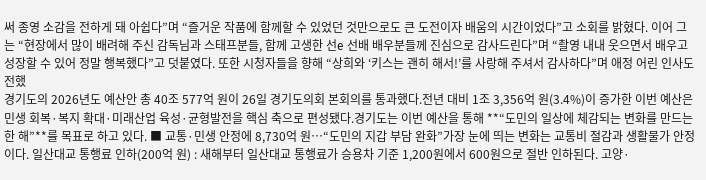써 종영 소감을 전하게 돼 아쉽다”며 “즐거운 작품에 함께할 수 있었던 것만으로도 큰 도전이자 배움의 시간이었다”고 소회를 밝혔다. 이어 그는 “현장에서 많이 배려해 주신 감독님과 스태프분들, 함께 고생한 선e 선배 배우분들께 진심으로 감사드린다”며 “촬영 내내 웃으면서 배우고 성장할 수 있어 정말 행복했다”고 덧붙였다. 또한 시청자들을 향해 “상희와 ‘키스는 괜히 해서!’를 사랑해 주셔서 감사하다”며 애정 어린 인사도 전했
경기도의 2026년도 예산안 총 40조 577억 원이 26일 경기도의회 본회의를 통과했다.전년 대비 1조 3,356억 원(3.4%)이 증가한 이번 예산은 민생 회복·복지 확대·미래산업 육성·균형발전을 핵심 축으로 편성됐다.경기도는 이번 예산을 통해 **“도민의 일상에 체감되는 변화를 만드는 한 해”**를 목표로 하고 있다. ■ 교통·민생 안정에 8,730억 원…“도민의 지갑 부담 완화”가장 눈에 띄는 변화는 교통비 절감과 생활물가 안정이다. 일산대교 통행료 인하(200억 원) : 새해부터 일산대교 통행료가 승용차 기준 1,200원에서 600원으로 절반 인하된다. 고양·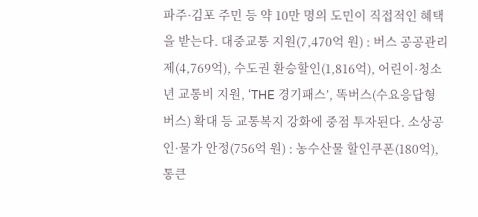파주·김포 주민 등 약 10만 명의 도민이 직접적인 혜택을 받는다. 대중교통 지원(7,470억 원) : 버스 공공관리제(4,769억), 수도권 환승할인(1,816억), 어린이·청소년 교통비 지원, ‘THE 경기패스’, 똑버스(수요응답형 버스) 확대 등 교통복지 강화에 중점 투자된다. 소상공인·물가 안정(756억 원) : 농수산물 할인쿠폰(180억), 통큰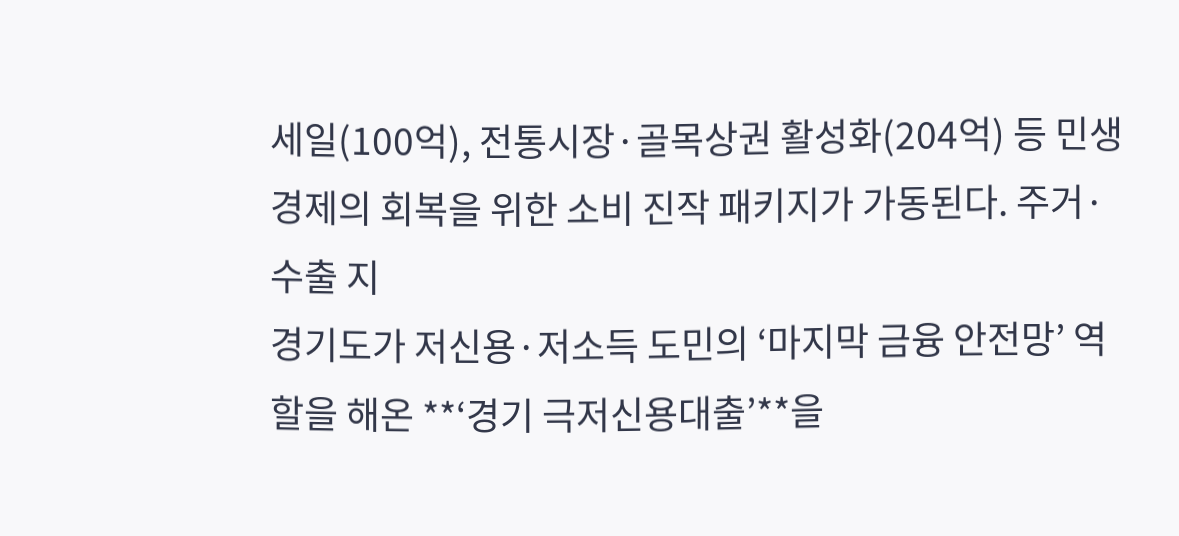세일(100억), 전통시장·골목상권 활성화(204억) 등 민생경제의 회복을 위한 소비 진작 패키지가 가동된다. 주거·수출 지
경기도가 저신용·저소득 도민의 ‘마지막 금융 안전망’ 역할을 해온 **‘경기 극저신용대출’**을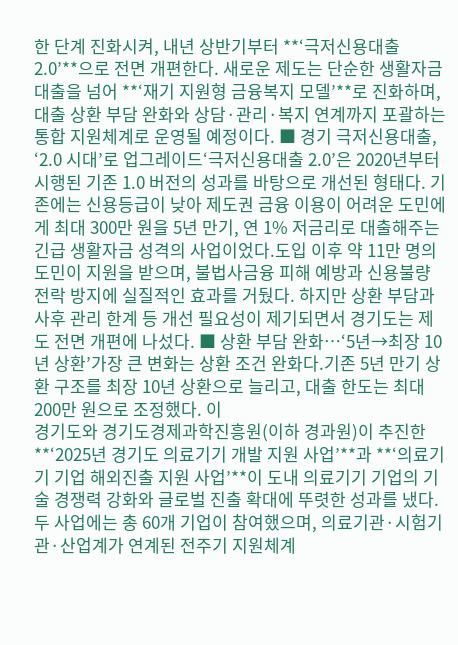한 단계 진화시켜, 내년 상반기부터 **‘극저신용대출 2.0’**으로 전면 개편한다. 새로운 제도는 단순한 생활자금 대출을 넘어 **‘재기 지원형 금융복지 모델’**로 진화하며, 대출 상환 부담 완화와 상담·관리·복지 연계까지 포괄하는 통합 지원체계로 운영될 예정이다. ■ 경기 극저신용대출, ‘2.0 시대’로 업그레이드‘극저신용대출 2.0’은 2020년부터 시행된 기존 1.0 버전의 성과를 바탕으로 개선된 형태다. 기존에는 신용등급이 낮아 제도권 금융 이용이 어려운 도민에게 최대 300만 원을 5년 만기, 연 1% 저금리로 대출해주는 긴급 생활자금 성격의 사업이었다.도입 이후 약 11만 명의 도민이 지원을 받으며, 불법사금융 피해 예방과 신용불량 전락 방지에 실질적인 효과를 거뒀다. 하지만 상환 부담과 사후 관리 한계 등 개선 필요성이 제기되면서 경기도는 제도 전면 개편에 나섰다. ■ 상환 부담 완화…‘5년→최장 10년 상환’가장 큰 변화는 상환 조건 완화다.기존 5년 만기 상환 구조를 최장 10년 상환으로 늘리고, 대출 한도는 최대 200만 원으로 조정했다. 이
경기도와 경기도경제과학진흥원(이하 경과원)이 추진한 **‘2025년 경기도 의료기기 개발 지원 사업’**과 **‘의료기기 기업 해외진출 지원 사업’**이 도내 의료기기 기업의 기술 경쟁력 강화와 글로벌 진출 확대에 뚜렷한 성과를 냈다. 두 사업에는 총 60개 기업이 참여했으며, 의료기관·시험기관·산업계가 연계된 전주기 지원체계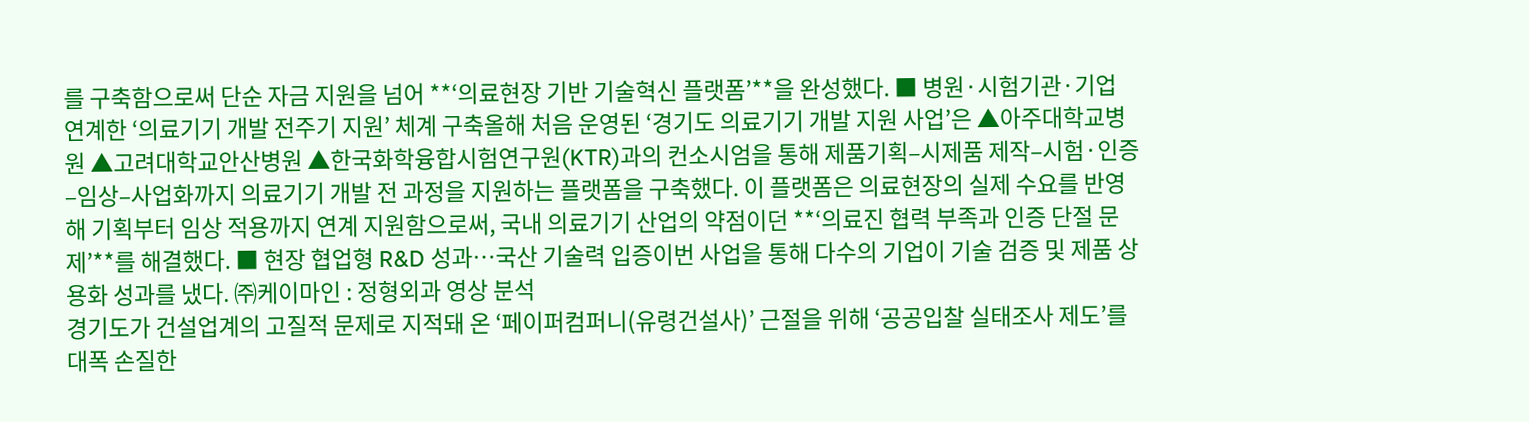를 구축함으로써 단순 자금 지원을 넘어 **‘의료현장 기반 기술혁신 플랫폼’**을 완성했다. ■ 병원·시험기관·기업 연계한 ‘의료기기 개발 전주기 지원’ 체계 구축올해 처음 운영된 ‘경기도 의료기기 개발 지원 사업’은 ▲아주대학교병원 ▲고려대학교안산병원 ▲한국화학융합시험연구원(KTR)과의 컨소시엄을 통해 제품기획–시제품 제작–시험·인증–임상–사업화까지 의료기기 개발 전 과정을 지원하는 플랫폼을 구축했다. 이 플랫폼은 의료현장의 실제 수요를 반영해 기획부터 임상 적용까지 연계 지원함으로써, 국내 의료기기 산업의 약점이던 **‘의료진 협력 부족과 인증 단절 문제’**를 해결했다. ■ 현장 협업형 R&D 성과…국산 기술력 입증이번 사업을 통해 다수의 기업이 기술 검증 및 제품 상용화 성과를 냈다. ㈜케이마인 : 정형외과 영상 분석
경기도가 건설업계의 고질적 문제로 지적돼 온 ‘페이퍼컴퍼니(유령건설사)’ 근절을 위해 ‘공공입찰 실태조사 제도’를 대폭 손질한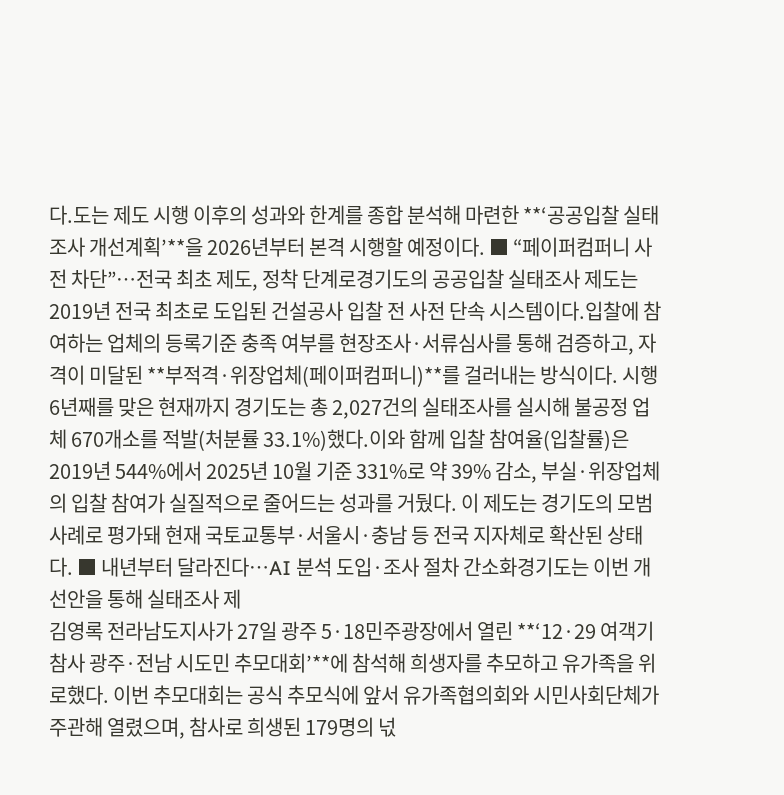다.도는 제도 시행 이후의 성과와 한계를 종합 분석해 마련한 **‘공공입찰 실태조사 개선계획’**을 2026년부터 본격 시행할 예정이다. ■ “페이퍼컴퍼니 사전 차단”…전국 최초 제도, 정착 단계로경기도의 공공입찰 실태조사 제도는 2019년 전국 최초로 도입된 건설공사 입찰 전 사전 단속 시스템이다.입찰에 참여하는 업체의 등록기준 충족 여부를 현장조사·서류심사를 통해 검증하고, 자격이 미달된 **부적격·위장업체(페이퍼컴퍼니)**를 걸러내는 방식이다. 시행 6년째를 맞은 현재까지 경기도는 총 2,027건의 실태조사를 실시해 불공정 업체 670개소를 적발(처분률 33.1%)했다.이와 함께 입찰 참여율(입찰률)은 2019년 544%에서 2025년 10월 기준 331%로 약 39% 감소, 부실·위장업체의 입찰 참여가 실질적으로 줄어드는 성과를 거뒀다. 이 제도는 경기도의 모범사례로 평가돼 현재 국토교통부·서울시·충남 등 전국 지자체로 확산된 상태다. ■ 내년부터 달라진다…AI 분석 도입·조사 절차 간소화경기도는 이번 개선안을 통해 실태조사 제
김영록 전라남도지사가 27일 광주 5·18민주광장에서 열린 **‘12·29 여객기 참사 광주·전남 시도민 추모대회’**에 참석해 희생자를 추모하고 유가족을 위로했다. 이번 추모대회는 공식 추모식에 앞서 유가족협의회와 시민사회단체가 주관해 열렸으며, 참사로 희생된 179명의 넋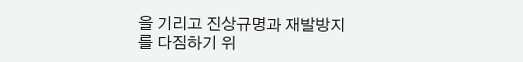을 기리고 진상규명과 재발방지를 다짐하기 위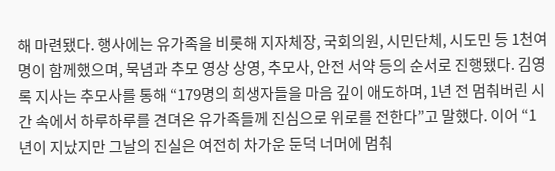해 마련됐다. 행사에는 유가족을 비롯해 지자체장, 국회의원, 시민단체, 시도민 등 1천여 명이 함께했으며, 묵념과 추모 영상 상영, 추모사, 안전 서약 등의 순서로 진행됐다. 김영록 지사는 추모사를 통해 “179명의 희생자들을 마음 깊이 애도하며, 1년 전 멈춰버린 시간 속에서 하루하루를 견뎌온 유가족들께 진심으로 위로를 전한다”고 말했다. 이어 “1년이 지났지만 그날의 진실은 여전히 차가운 둔덕 너머에 멈춰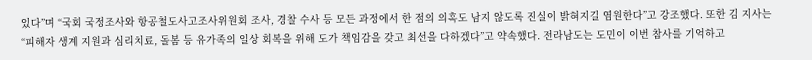있다”며 “국회 국정조사와 항공철도사고조사위원회 조사, 경찰 수사 등 모든 과정에서 한 점의 의혹도 남지 않도록 진실이 밝혀지길 염원한다”고 강조했다. 또한 김 지사는 “피해자 생계 지원과 심리치료, 돌봄 등 유가족의 일상 회복을 위해 도가 책임감을 갖고 최선을 다하겠다”고 약속했다. 전라남도는 도민이 이번 참사를 기억하고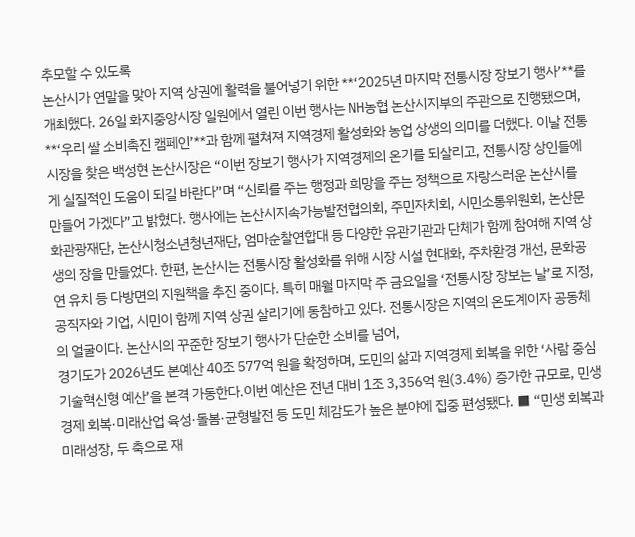추모할 수 있도록
논산시가 연말을 맞아 지역 상권에 활력을 불어넣기 위한 **‘2025년 마지막 전통시장 장보기 행사’**를 개최했다. 26일 화지중앙시장 일원에서 열린 이번 행사는 NH농협 논산시지부의 주관으로 진행됐으며, **‘우리 쌀 소비촉진 캠페인’**과 함께 펼쳐져 지역경제 활성화와 농업 상생의 의미를 더했다. 이날 전통시장을 찾은 백성현 논산시장은 “이번 장보기 행사가 지역경제의 온기를 되살리고, 전통시장 상인들에게 실질적인 도움이 되길 바란다”며 “신뢰를 주는 행정과 희망을 주는 정책으로 자랑스러운 논산시를 만들어 가겠다”고 밝혔다. 행사에는 논산시지속가능발전협의회, 주민자치회, 시민소통위원회, 논산문화관광재단, 논산시청소년청년재단, 엄마순찰연합대 등 다양한 유관기관과 단체가 함께 참여해 지역 상생의 장을 만들었다. 한편, 논산시는 전통시장 활성화를 위해 시장 시설 현대화, 주차환경 개선, 문화공연 유치 등 다방면의 지원책을 추진 중이다. 특히 매월 마지막 주 금요일을 ‘전통시장 장보는 날’로 지정, 공직자와 기업, 시민이 함께 지역 상권 살리기에 동참하고 있다. 전통시장은 지역의 온도계이자 공동체의 얼굴이다. 논산시의 꾸준한 장보기 행사가 단순한 소비를 넘어,
경기도가 2026년도 본예산 40조 577억 원을 확정하며, 도민의 삶과 지역경제 회복을 위한 ‘사람 중심 기술혁신형 예산’을 본격 가동한다.이번 예산은 전년 대비 1조 3,356억 원(3.4%) 증가한 규모로, 민생경제 회복·미래산업 육성·돌봄·균형발전 등 도민 체감도가 높은 분야에 집중 편성됐다. ■ “민생 회복과 미래성장, 두 축으로 재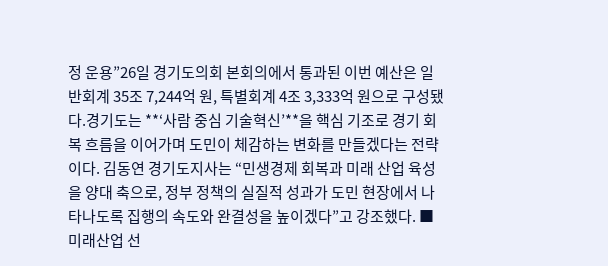정 운용”26일 경기도의회 본회의에서 통과된 이번 예산은 일반회계 35조 7,244억 원, 특별회계 4조 3,333억 원으로 구성됐다.경기도는 **‘사람 중심 기술혁신’**을 핵심 기조로 경기 회복 흐름을 이어가며 도민이 체감하는 변화를 만들겠다는 전략이다. 김동연 경기도지사는 “민생경제 회복과 미래 산업 육성을 양대 축으로, 정부 정책의 실질적 성과가 도민 현장에서 나타나도록 집행의 속도와 완결성을 높이겠다”고 강조했다. ■ 미래산업 선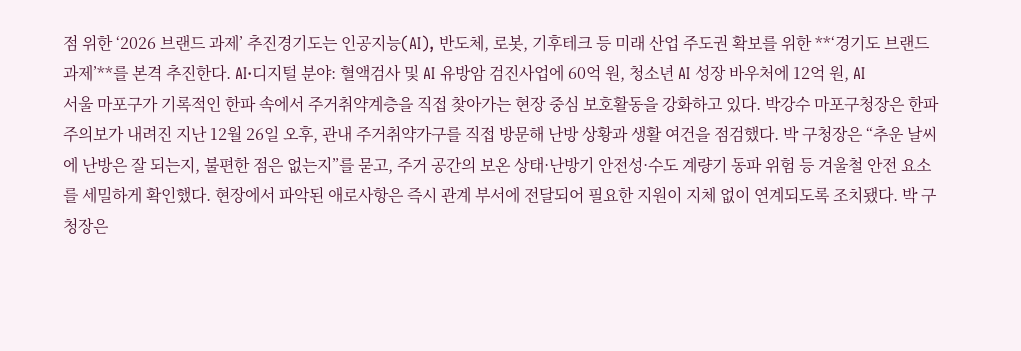점 위한 ‘2026 브랜드 과제’ 추진경기도는 인공지능(AI), 반도체, 로봇, 기후테크 등 미래 산업 주도권 확보를 위한 **‘경기도 브랜드 과제’**를 본격 추진한다. AI·디지털 분야: 혈액검사 및 AI 유방암 검진사업에 60억 원, 청소년 AI 성장 바우처에 12억 원, AI
서울 마포구가 기록적인 한파 속에서 주거취약계층을 직접 찾아가는 현장 중심 보호활동을 강화하고 있다. 박강수 마포구청장은 한파주의보가 내려진 지난 12월 26일 오후, 관내 주거취약가구를 직접 방문해 난방 상황과 생활 여건을 점검했다. 박 구청장은 “추운 날씨에 난방은 잘 되는지, 불편한 점은 없는지”를 묻고, 주거 공간의 보온 상태·난방기 안전성·수도 계량기 동파 위험 등 겨울철 안전 요소를 세밀하게 확인했다. 현장에서 파악된 애로사항은 즉시 관계 부서에 전달되어 필요한 지원이 지체 없이 연계되도록 조치됐다. 박 구청장은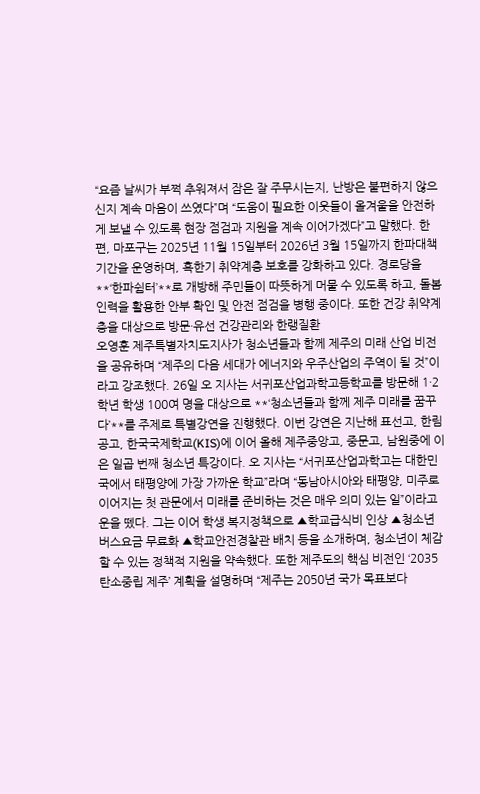“요즘 날씨가 부쩍 추워져서 잠은 잘 주무시는지, 난방은 불편하지 않으신지 계속 마음이 쓰였다”며 “도움이 필요한 이웃들이 올겨울을 안전하게 보낼 수 있도록 현장 점검과 지원을 계속 이어가겠다”고 말했다. 한편, 마포구는 2025년 11월 15일부터 2026년 3월 15일까지 한파대책 기간을 운영하며, 혹한기 취약계층 보호를 강화하고 있다. 경로당을 **‘한파쉼터’**로 개방해 주민들이 따뜻하게 머물 수 있도록 하고, 돌봄 인력을 활용한 안부 확인 및 안전 점검을 병행 중이다. 또한 건강 취약계층을 대상으로 방문·유선 건강관리와 한랭질환
오영훈 제주특별자치도지사가 청소년들과 함께 제주의 미래 산업 비전을 공유하며 “제주의 다음 세대가 에너지와 우주산업의 주역이 될 것”이라고 강조했다. 26일 오 지사는 서귀포산업과학고등학교를 방문해 1·2학년 학생 100여 명을 대상으로 **‘청소년들과 함께 제주 미래를 꿈꾸다’**를 주제로 특별강연을 진행했다. 이번 강연은 지난해 표선고, 한림공고, 한국국제학교(KIS)에 이어 올해 제주중앙고, 중문고, 남원중에 이은 일곱 번째 청소년 특강이다. 오 지사는 “서귀포산업과학고는 대한민국에서 태평양에 가장 가까운 학교”라며 “동남아시아와 태평양, 미주로 이어지는 첫 관문에서 미래를 준비하는 것은 매우 의미 있는 일”이라고 운을 뗐다. 그는 이어 학생 복지정책으로 ▲학교급식비 인상 ▲청소년 버스요금 무료화 ▲학교안전경찰관 배치 등을 소개하며, 청소년이 체감할 수 있는 정책적 지원을 약속했다. 또한 제주도의 핵심 비전인 ‘2035 탄소중립 제주’ 계획을 설명하며 “제주는 2050년 국가 목표보다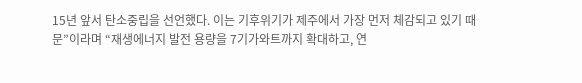15년 앞서 탄소중립을 선언했다. 이는 기후위기가 제주에서 가장 먼저 체감되고 있기 때문”이라며 “재생에너지 발전 용량을 7기가와트까지 확대하고, 연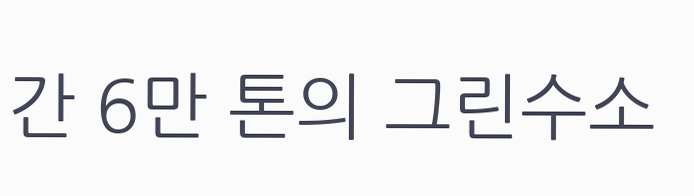간 6만 톤의 그린수소